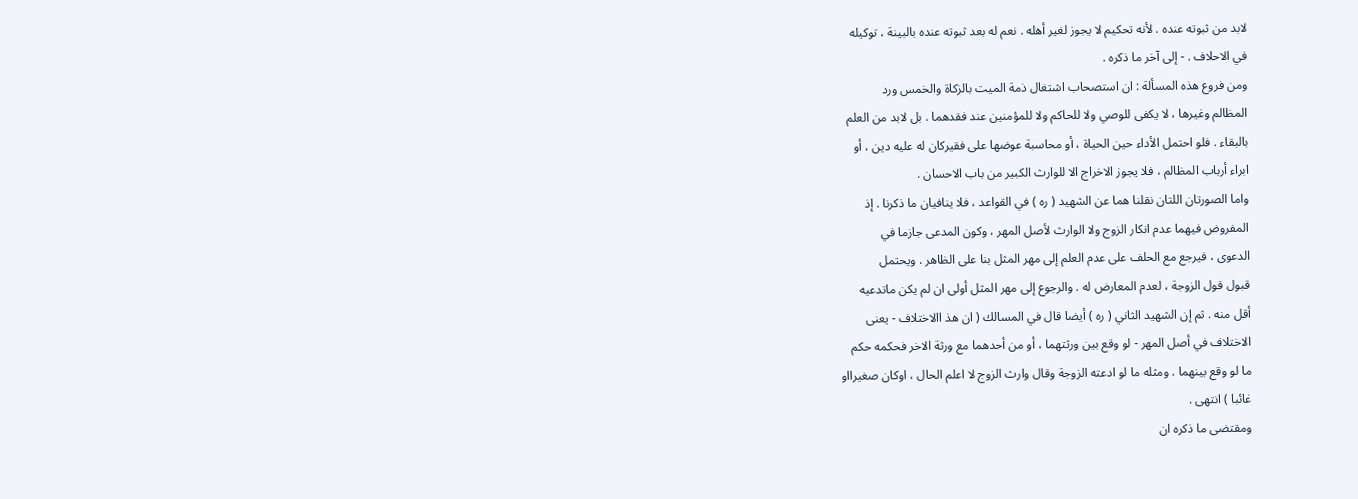لابد من ثبوته عنده . لأنه تحكيم لا يجوز لغير أهله . نعم له بعد ثبوته عنده بالبينة ، توكيله
في الاحلاف . - إلى آخر ما ذكره .
ومن فروع هذه المسألة : ان استصحاب اشتغال ذمة الميت بالزكاة والخمس ورد
المظالم وغيرها ، لا يكفى للوصي ولا للحاكم ولا للمؤمنين عند فقدهما . بل لابد من العلم
بالبقاء . فلو احتمل الأداء حين الحياة ، أو محاسبة عوضها على فقيركان له عليه دين ، أو
ابراء أرباب المظالم ، فلا يجوز الاخراج الا للوارث الكبير من باب الاحسان .
واما الصورتان اللتان نقلنا هما عن الشهيد ( ره ) في القواعد ، فلا ينافيان ما ذكرنا . إذ
المفروض فيهما عدم انكار الزوج ولا الوارث لأصل المهر ، وكون المدعى جازما في
الدعوى ، فيرجع مع الحلف على عدم العلم إلى مهر المثل بنا على الظاهر . ويحتمل
قبول قول الزوجة ، لعدم المعارض له . والرجوع إلى مهر المثل أولى ان لم يكن ماتدعيه
أقل منه . ثم إن الشهيد الثاني ( ره ) أيضا قال في المسالك ( ان هذ االاختلاف - يعنى
الاختلاف في أصل المهر - لو وقع بين ورثتهما ، أو من أحدهما مع ورثة الاخر فحكمه حكم
ما لو وقع بينهما . ومثله ما لو ادعته الزوجة وقال وارث الزوج لا اعلم الحال ، اوكان صغيرااو
غائبا ) انتهى .
ومقتضى ما ذكره ان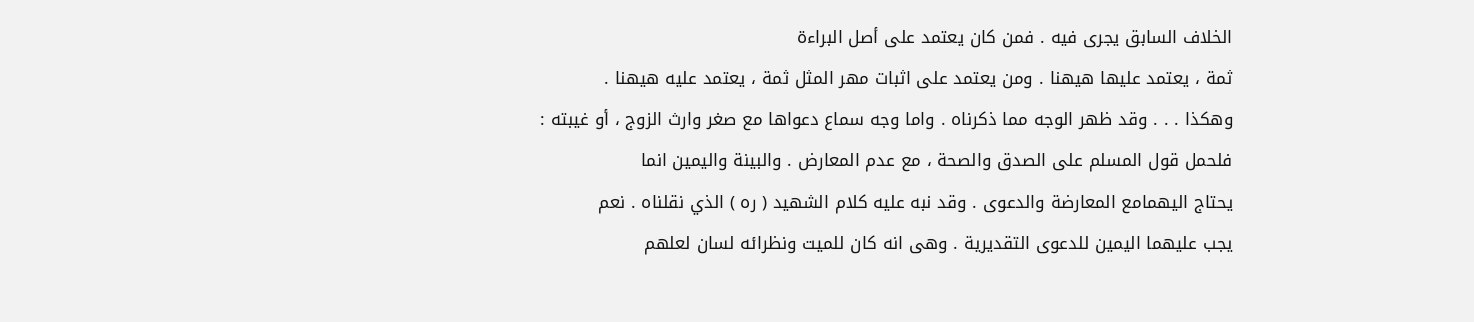الخلاف السابق يجرى فيه . فمن كان يعتمد على أصل البراءة
ثمة ، يعتمد عليها هيهنا . ومن يعتمد على اثبات مهر المثل ثمة ، يعتمد عليه هيهنا .
وهكذا . . . وقد ظهر الوجه مما ذكرناه . واما وجه سماع دعواها مع صغر وارث الزوج ، أو غيبته :
فلحمل قول المسلم على الصدق والصحة ، مع عدم المعارض . والبينة واليمين انما
يحتاج اليهمامع المعارضة والدعوى . وقد نبه عليه كلام الشهيد ( ره ) الذي نقلناه . نعم
يجب عليهما اليمين للدعوى التقديرية . وهى انه كان للميت ونظرائه لسان لعلهم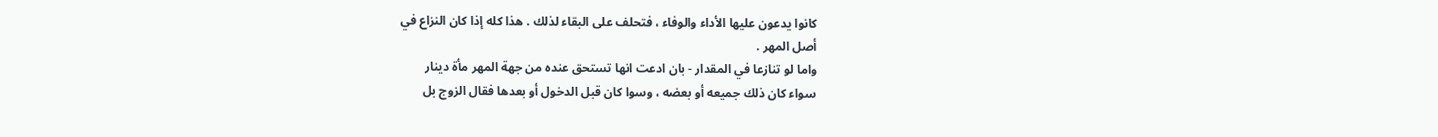كانوا يدعون عليها الأداء والوفاء ، فتحلف على البقاء لذلك . هذا كله إذا كان النزاع في
أصل المهر .
واما لو تنازعا في المقدار - بان ادعت انها تستحق عنده من جهة المهر مأة دينار
سواء كان ذلك جميعه أو بعضه ، وسوا كان قبل الدخول أو بعدها فقال الزوج بل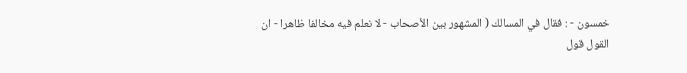خمسون - : فقال في المسالك ( المشهور بين الأصحاب - لا نعلم فيه مخالفا ظاهرا - ان
القول قول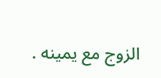الزوج مع يمينه .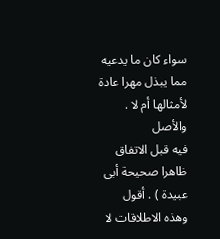سواء كان ما يدعيه مما يبذل مهرا عادة لأمثالها أم لا . والأصل
فيه قبل الاتفاق ظاهرا صحيحة أبى عبيدة ) . أقول وهذه الاطلاقات لا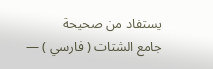يستفاد من صحيحة
جامع الشتات ( فارسي ) —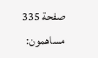صفحة 335
مساهمون: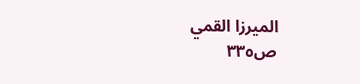الميرزا القمي
ص٣٣٥